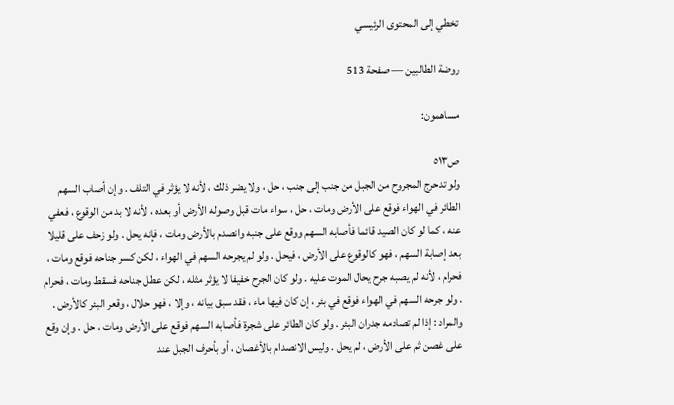تخطي إلى المحتوى الرئيسي

روضة الطالبين — صفحة 513

مساهمون:

ص٥١٣
ولو تدحرج المجروح من الجبل من جنب إلى جنب ، حل ، ولا يضر ذلك ، لأنه لا يؤثر في التلف . وإن أصاب السهم الطائر في الهواء فوقع على الأرض ومات ، حل ، سواء مات قبل وصوله الأرض أو بعده ، لأنه لا بد من الوقوع ، فعفي عنه ، كما لو كان الصيد قائما فأصابه السهم ووقع على جنبه وانصدم بالأرض ومات ، فإنه يحل . ولو زحف على قليلا بعد إصابة السهم ، فهو كالوقوع على الأرض ، فيحل . ولو لم يجرحه السهم في الهواء ، لكن كسر جناحه فوقع ومات ، فحرام ، لأنه لم يصبه جرح يحال الموت عليه . ولو كان الجرح خفيفا لا يؤثر مثله ، لكن عطل جناحه فسقط ومات ، فحرام . ولو جرحه السهم في الهواء فوقع في بئر ، إن كان فيها ماء ، فقد سبق بيانه ، وإلا ، فهو حلال ، وقعر البئر كالأرض . والمراد : إذا لم تصادمه جدران البئر . ولو كان الطائر على شجرة فأصابه السهم فوقع على الأرض ومات ، حل . وإن وقع على غصن ثم على الأرض ، لم يحل . وليس الانصدام بالأغصان ، أو بأحرف الجبل عند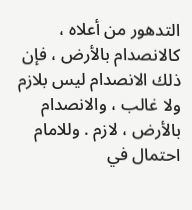التدهور من أعلاه ، كالانصدام بالأرض ، فإن ذلك الانصدام ليس بلازم ولا غالب ، والانصدام بالأرض ، لازم . وللامام احتمال في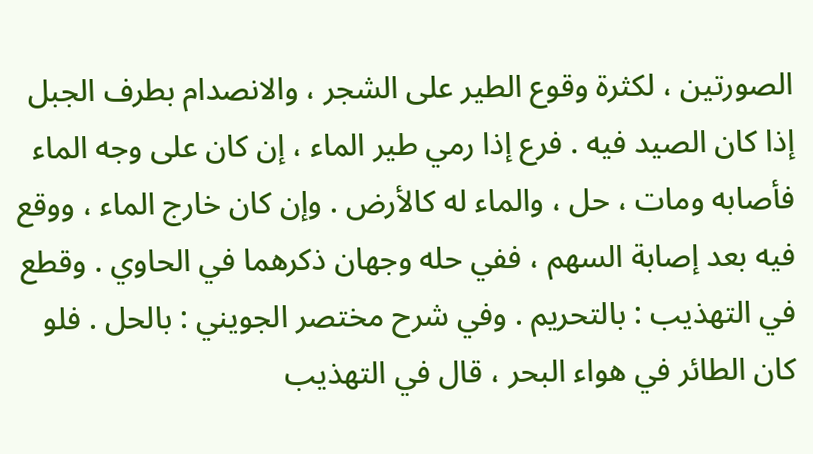الصورتين ، لكثرة وقوع الطير على الشجر ، والانصدام بطرف الجبل إذا كان الصيد فيه . فرع إذا رمي طير الماء ، إن كان على وجه الماء فأصابه ومات ، حل ، والماء له كالأرض . وإن كان خارج الماء ، ووقع فيه بعد إصابة السهم ، ففي حله وجهان ذكرهما في الحاوي . وقطع في التهذيب : بالتحريم . وفي شرح مختصر الجويني : بالحل . فلو كان الطائر في هواء البحر ، قال في التهذيب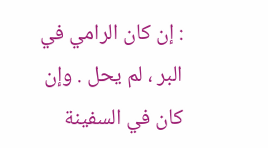: إن كان الرامي في البر ، لم يحل . وإن كان في السفينة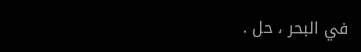في البحر ، حل .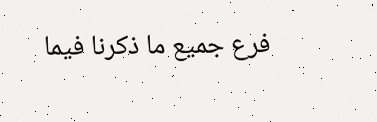فرع جميع ما ذكرنا فيما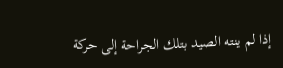إذا لم ينته الصيد بتلك الجراحة إلى حركة